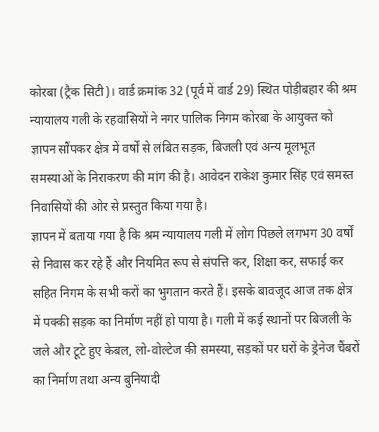कोरबा (ट्रैक सिटी)। वार्ड क्रमांक 32 (पूर्व में वार्ड 29) स्थित पोड़ीबहार की श्रम न्यायालय गली के रहवासियों ने नगर पालिक निगम कोरबा के आयुक्त को ज्ञापन सौंपकर क्षेत्र में वर्षों से लंबित सड़क, बिजली एवं अन्य मूलभूत समस्याओं के निराकरण की मांग की है। आवेदन राकेश कुमार सिंह एवं समस्त निवासियों की ओर से प्रस्तुत किया गया है।
ज्ञापन में बताया गया है कि श्रम न्यायालय गली में लोग पिछले लगभग 30 वर्षों से निवास कर रहे हैं और नियमित रूप से संपत्ति कर, शिक्षा कर, सफाई कर सहित निगम के सभी करों का भुगतान करते हैं। इसके बावजूद आज तक क्षेत्र में पक्की सड़क का निर्माण नहीं हो पाया है। गली में कई स्थानों पर बिजली के जले और टूटे हुए केबल, लो-वोल्टेज की समस्या, सड़कों पर घरों के ड्रेनेज चैंबरों का निर्माण तथा अन्य बुनियादी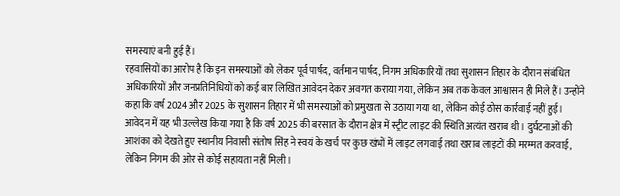समस्याएं बनी हुई हैं।
रहवासियों का आरोप है कि इन समस्याओं को लेकर पूर्व पार्षद, वर्तमान पार्षद, निगम अधिकारियों तथा सुशासन तिहार के दौरान संबंधित अधिकारियों और जनप्रतिनिधियों को कई बार लिखित आवेदन देकर अवगत कराया गया, लेकिन अब तक केवल आश्वासन ही मिले हैं। उन्होंने कहा कि वर्ष 2024 और 2025 के सुशासन तिहार में भी समस्याओं को प्रमुखता से उठाया गया था, लेकिन कोई ठोस कार्रवाई नहीं हुई।
आवेदन में यह भी उल्लेख किया गया है कि वर्ष 2025 की बरसात के दौरान क्षेत्र में स्ट्रीट लाइट की स्थिति अत्यंत खराब थी। दुर्घटनाओं की आशंका को देखते हुए स्थानीय निवासी संतोष सिंह ने स्वयं के खर्च पर कुछ खंभों में लाइट लगवाई तथा खराब लाइटों की मरम्मत करवाई, लेकिन निगम की ओर से कोई सहायता नहीं मिली।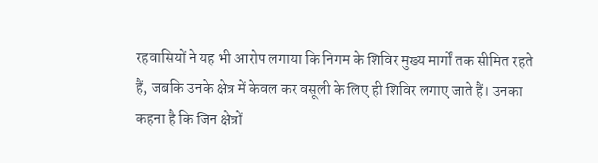रहवासियों ने यह भी आरोप लगाया कि निगम के शिविर मुख्य मार्गों तक सीमित रहते हैं, जबकि उनके क्षेत्र में केवल कर वसूली के लिए ही शिविर लगाए जाते हैं। उनका कहना है कि जिन क्षेत्रों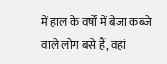में हाल के वर्षों में बेजा कब्जे वाले लोग बसे हैं, वहां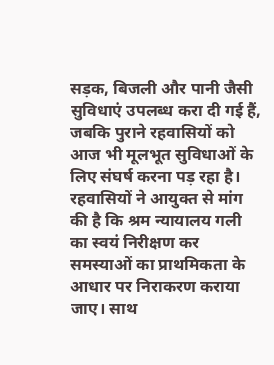सड़क, बिजली और पानी जैसी सुविधाएं उपलब्ध करा दी गई हैं, जबकि पुराने रहवासियों को आज भी मूलभूत सुविधाओं के लिए संघर्ष करना पड़ रहा है।
रहवासियों ने आयुक्त से मांग की है कि श्रम न्यायालय गली का स्वयं निरीक्षण कर समस्याओं का प्राथमिकता के आधार पर निराकरण कराया जाए। साथ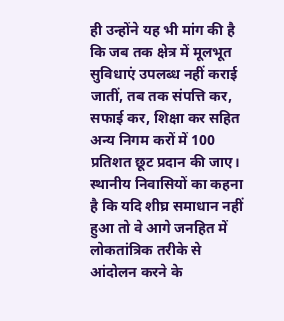ही उन्होंने यह भी मांग की है कि जब तक क्षेत्र में मूलभूत सुविधाएं उपलब्ध नहीं कराई जातीं, तब तक संपत्ति कर, सफाई कर, शिक्षा कर सहित अन्य निगम करों में 100 प्रतिशत छूट प्रदान की जाए।
स्थानीय निवासियों का कहना है कि यदि शीघ्र समाधान नहीं हुआ तो वे आगे जनहित में लोकतांत्रिक तरीके से आंदोलन करने के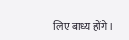लिए बाध्य होंगे।